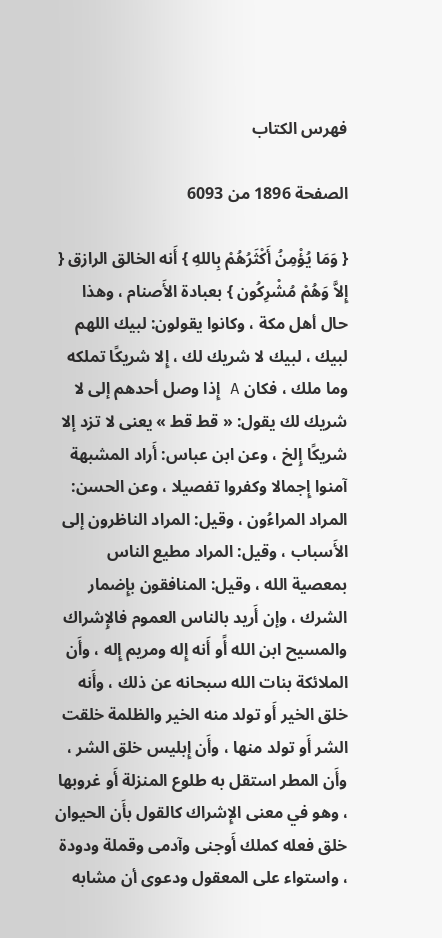فهرس الكتاب

الصفحة 1896 من 6093

{ وَمَا يُؤْمِنُ أَكْثَرُهُمْ بِاللهِ } أَنه الخالق الرازق { إِلاَّ وَهُمْ مُشْرِكُون } بعبادة الأَصنام ، وهذا حال أهل مكة ، وكانوا يقولون: لبيك اللهم لبيك ، لبيك لا شريك لك ، إِلا شريكًا تملكه وما ملك ، فكان A إِذا وصل أحدهم إلى لا شريك لك يقول: « قط قط » يعنى لا تزد إلا شريكًا إِلخ ، وعن ابن عباس: أَراد المشبهة آمنوا إِجمالا وكفروا تفصيلا ، وعن الحسن: المراد المراءُون ، وقيل: المراد الناظرون إلى الأَسباب ، وقيل: المراد مطيع الناس بمعصية الله ، وقيل: المنافقون بإِضمار الشرك ، وإن أَريد بالناس العموم فالإِشراك والمسيح ابن الله أًو أَنه إِله ومريم إِله ، وأَن الملائكة بنات الله سبحانه عن ذلك ، وأَنه خلق الخير أَو تولد منه الخير والظلمة خلقت الشر أَو تولد منها ، وأَن إِبليس خلق الشر ، وأَن المطر استقل به طلوع المنزلة أَو غروبها ، وهو في معنى الإِشراك كالقول بأَن الحيوان خلق فعله كملك أَوجنى وآدمى وقملة ودودة ، واستواء على المعقول ودعوى أن مشابه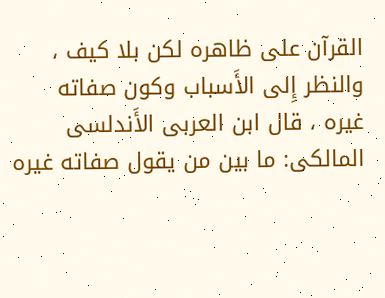القرآن على ظاهره لكن بلا كيف ، والنظر إِلى الأَسباب وكون صفاته غيره ، قال ابن العربى الأَندلسى المالكى: ما بين من يقول صفاته غيره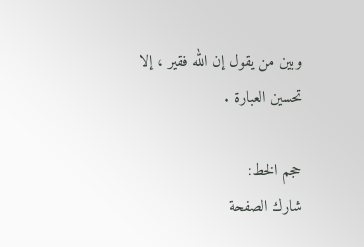وبين من يقول إن الله فقير ، إلا تحسين العبارة .

حجم الخط:
شارك الصفحة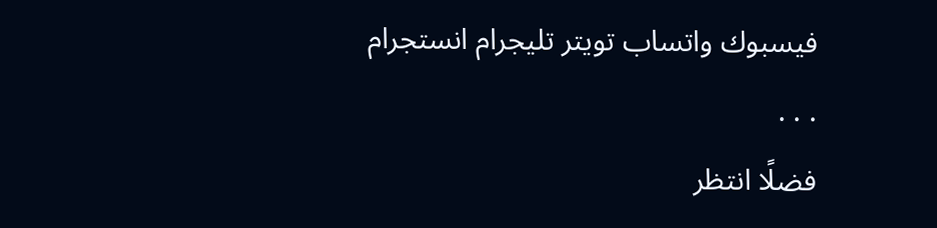فيسبوك واتساب تويتر تليجرام انستجرام
. . .
فضلًا انتظر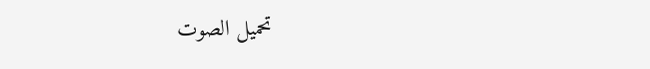تحميل الصوت